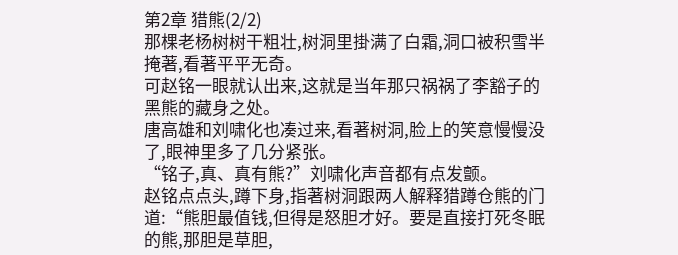第2章 猎熊(2/2)
那棵老杨树树干粗壮,树洞里掛满了白霜,洞口被积雪半掩著,看著平平无奇。
可赵铭一眼就认出来,这就是当年那只祸祸了李豁子的黑熊的藏身之处。
唐高雄和刘啸化也凑过来,看著树洞,脸上的笑意慢慢没了,眼神里多了几分紧张。
“铭子,真、真有熊?”刘啸化声音都有点发颤。
赵铭点点头,蹲下身,指著树洞跟两人解释猎蹲仓熊的门道:“熊胆最值钱,但得是怒胆才好。要是直接打死冬眠的熊,那胆是草胆,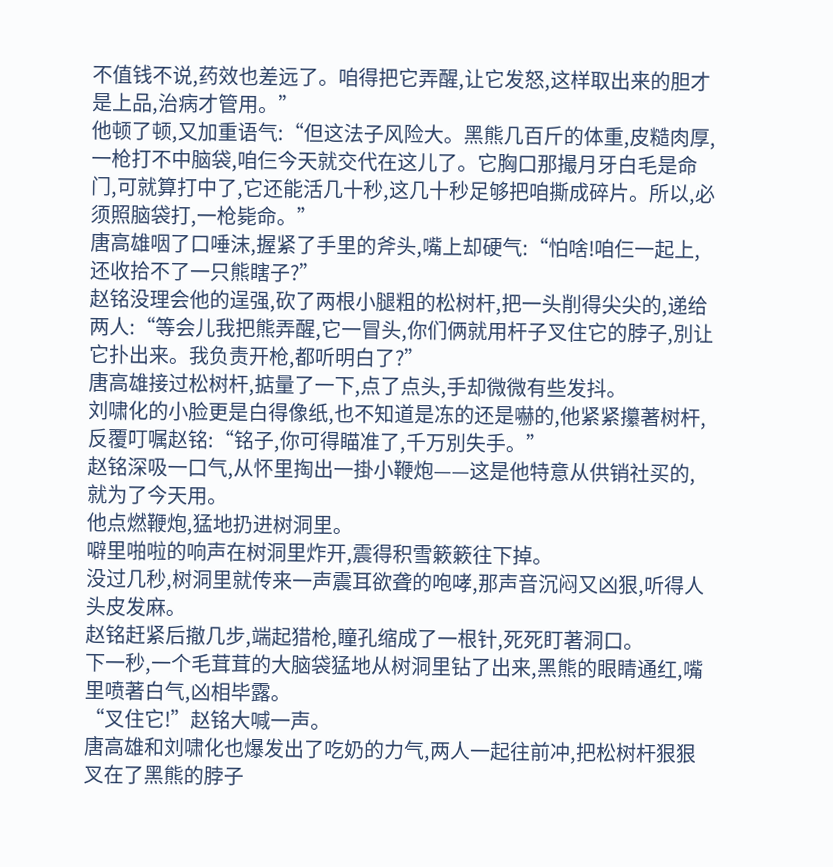不值钱不说,药效也差远了。咱得把它弄醒,让它发怒,这样取出来的胆才是上品,治病才管用。”
他顿了顿,又加重语气:“但这法子风险大。黑熊几百斤的体重,皮糙肉厚,一枪打不中脑袋,咱仨今天就交代在这儿了。它胸口那撮月牙白毛是命门,可就算打中了,它还能活几十秒,这几十秒足够把咱撕成碎片。所以,必须照脑袋打,一枪毙命。”
唐高雄咽了口唾沫,握紧了手里的斧头,嘴上却硬气:“怕啥!咱仨一起上,还收拾不了一只熊瞎子?”
赵铭没理会他的逞强,砍了两根小腿粗的松树杆,把一头削得尖尖的,递给两人:“等会儿我把熊弄醒,它一冒头,你们俩就用杆子叉住它的脖子,別让它扑出来。我负责开枪,都听明白了?”
唐高雄接过松树杆,掂量了一下,点了点头,手却微微有些发抖。
刘啸化的小脸更是白得像纸,也不知道是冻的还是嚇的,他紧紧攥著树杆,反覆叮嘱赵铭:“铭子,你可得瞄准了,千万別失手。”
赵铭深吸一口气,从怀里掏出一掛小鞭炮——这是他特意从供销社买的,就为了今天用。
他点燃鞭炮,猛地扔进树洞里。
噼里啪啦的响声在树洞里炸开,震得积雪簌簌往下掉。
没过几秒,树洞里就传来一声震耳欲聋的咆哮,那声音沉闷又凶狠,听得人头皮发麻。
赵铭赶紧后撤几步,端起猎枪,瞳孔缩成了一根针,死死盯著洞口。
下一秒,一个毛茸茸的大脑袋猛地从树洞里钻了出来,黑熊的眼睛通红,嘴里喷著白气,凶相毕露。
“叉住它!”赵铭大喊一声。
唐高雄和刘啸化也爆发出了吃奶的力气,两人一起往前冲,把松树杆狠狠叉在了黑熊的脖子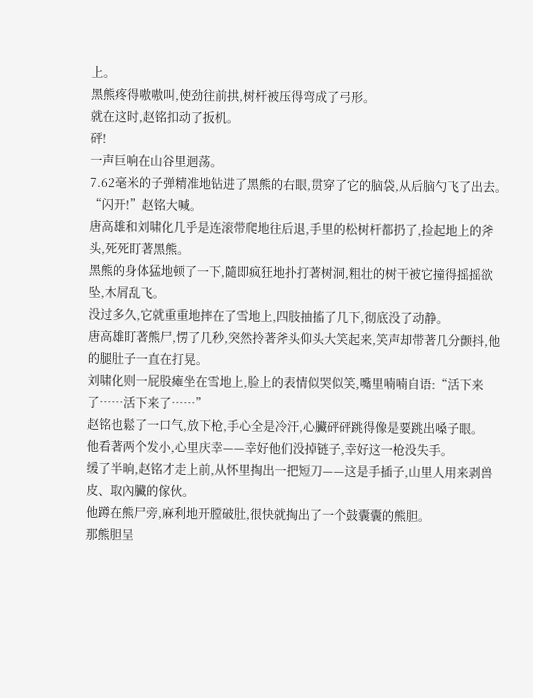上。
黑熊疼得嗷嗷叫,使劲往前拱,树杆被压得弯成了弓形。
就在这时,赵铭扣动了扳机。
砰!
一声巨响在山谷里迴荡。
7.62毫米的子弹精准地钻进了黑熊的右眼,贯穿了它的脑袋,从后脑勺飞了出去。
“闪开!”赵铭大喊。
唐高雄和刘啸化几乎是连滚带爬地往后退,手里的松树杆都扔了,捡起地上的斧头,死死盯著黑熊。
黑熊的身体猛地顿了一下,隨即疯狂地扑打著树洞,粗壮的树干被它撞得摇摇欲坠,木屑乱飞。
没过多久,它就重重地摔在了雪地上,四肢抽搐了几下,彻底没了动静。
唐高雄盯著熊尸,愣了几秒,突然拎著斧头仰头大笑起来,笑声却带著几分颤抖,他的腿肚子一直在打晃。
刘啸化则一屁股瘫坐在雪地上,脸上的表情似哭似笑,嘴里喃喃自语:“活下来了……活下来了……”
赵铭也鬆了一口气,放下枪,手心全是冷汗,心臟砰砰跳得像是要跳出嗓子眼。
他看著两个发小,心里庆幸——幸好他们没掉链子,幸好这一枪没失手。
缓了半晌,赵铭才走上前,从怀里掏出一把短刀——这是手插子,山里人用来剥兽皮、取內臟的傢伙。
他蹲在熊尸旁,麻利地开膛破肚,很快就掏出了一个鼓囊囊的熊胆。
那熊胆呈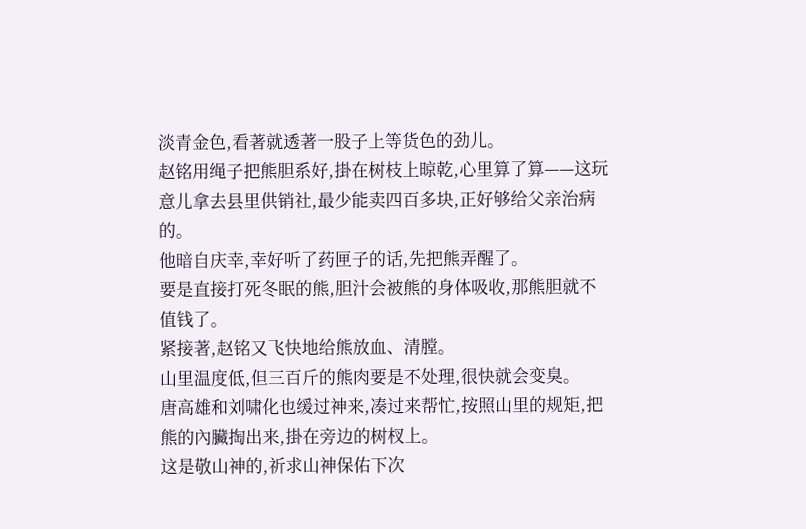淡青金色,看著就透著一股子上等货色的劲儿。
赵铭用绳子把熊胆系好,掛在树枝上晾乾,心里算了算——这玩意儿拿去县里供销社,最少能卖四百多块,正好够给父亲治病的。
他暗自庆幸,幸好听了药匣子的话,先把熊弄醒了。
要是直接打死冬眠的熊,胆汁会被熊的身体吸收,那熊胆就不值钱了。
紧接著,赵铭又飞快地给熊放血、清膛。
山里温度低,但三百斤的熊肉要是不处理,很快就会变臭。
唐高雄和刘啸化也缓过神来,凑过来帮忙,按照山里的规矩,把熊的內臟掏出来,掛在旁边的树杈上。
这是敬山神的,祈求山神保佑下次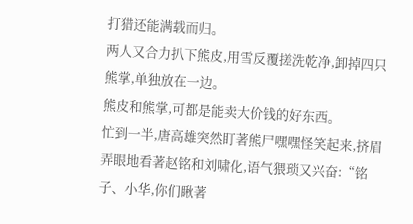打猎还能满载而归。
两人又合力扒下熊皮,用雪反覆搓洗乾净,卸掉四只熊掌,单独放在一边。
熊皮和熊掌,可都是能卖大价钱的好东西。
忙到一半,唐高雄突然盯著熊尸嘿嘿怪笑起来,挤眉弄眼地看著赵铭和刘啸化,语气猥琐又兴奋:“铭子、小华,你们瞅著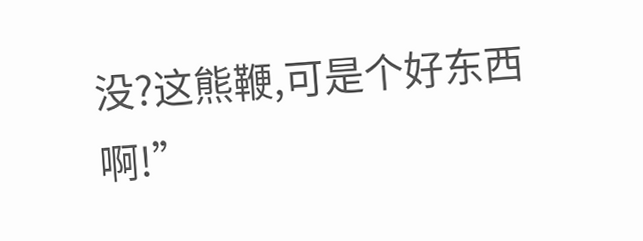没?这熊鞭,可是个好东西啊!”